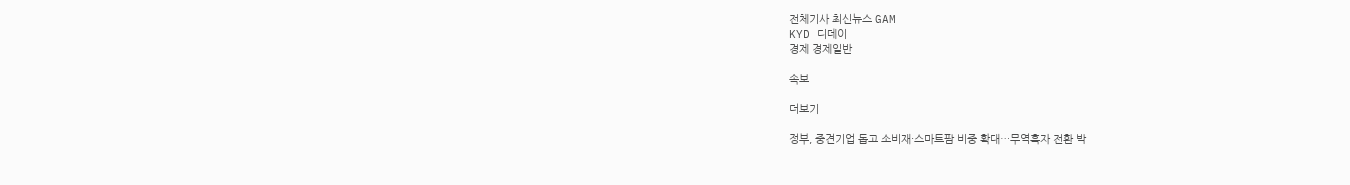전체기사 최신뉴스 GAM
KYD 디데이
경제 경제일반

속보

더보기

정부, 중견기업 돕고 소비재·스마트팜 비중 확대…무역흑자 전환 박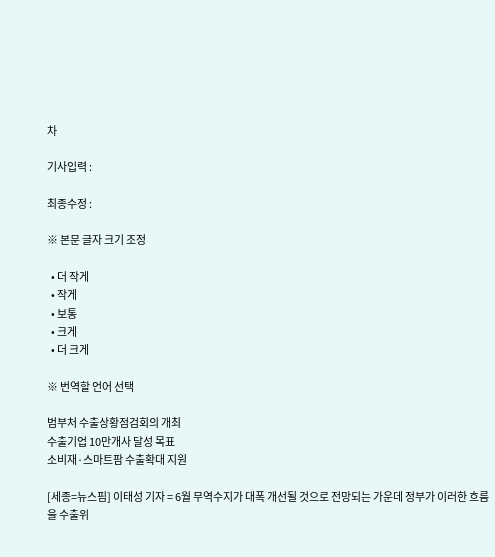차

기사입력 :

최종수정 :

※ 본문 글자 크기 조정

  • 더 작게
  • 작게
  • 보통
  • 크게
  • 더 크게

※ 번역할 언어 선택

범부처 수출상황점검회의 개최
수출기업 10만개사 달성 목표
소비재·스마트팜 수출확대 지원

[세종=뉴스핌] 이태성 기자 = 6월 무역수지가 대폭 개선될 것으로 전망되는 가운데 정부가 이러한 흐름을 수출위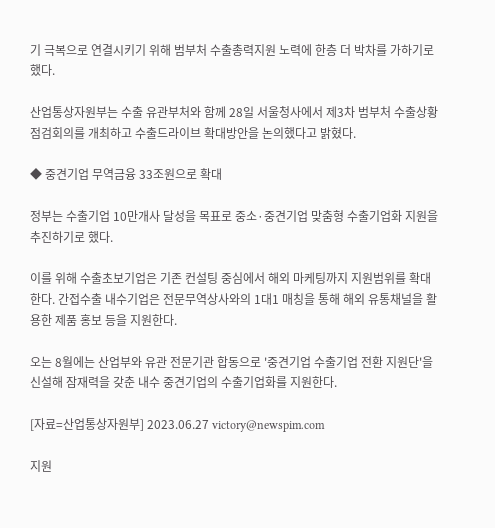기 극복으로 연결시키기 위해 범부처 수출총력지원 노력에 한층 더 박차를 가하기로 했다.

산업통상자원부는 수출 유관부처와 함께 28일 서울청사에서 제3차 범부처 수출상황점검회의를 개최하고 수출드라이브 확대방안을 논의했다고 밝혔다.

◆ 중견기업 무역금융 33조원으로 확대

정부는 수출기업 10만개사 달성을 목표로 중소·중견기업 맞춤형 수출기업화 지원을 추진하기로 했다.

이를 위해 수출초보기업은 기존 컨설팅 중심에서 해외 마케팅까지 지원범위를 확대한다. 간접수출 내수기업은 전문무역상사와의 1대1 매칭을 통해 해외 유통채널을 활용한 제품 홍보 등을 지원한다.

오는 8월에는 산업부와 유관 전문기관 합동으로 '중견기업 수출기업 전환 지원단'을 신설해 잠재력을 갖춘 내수 중견기업의 수출기업화를 지원한다.

[자료=산업통상자원부] 2023.06.27 victory@newspim.com

지원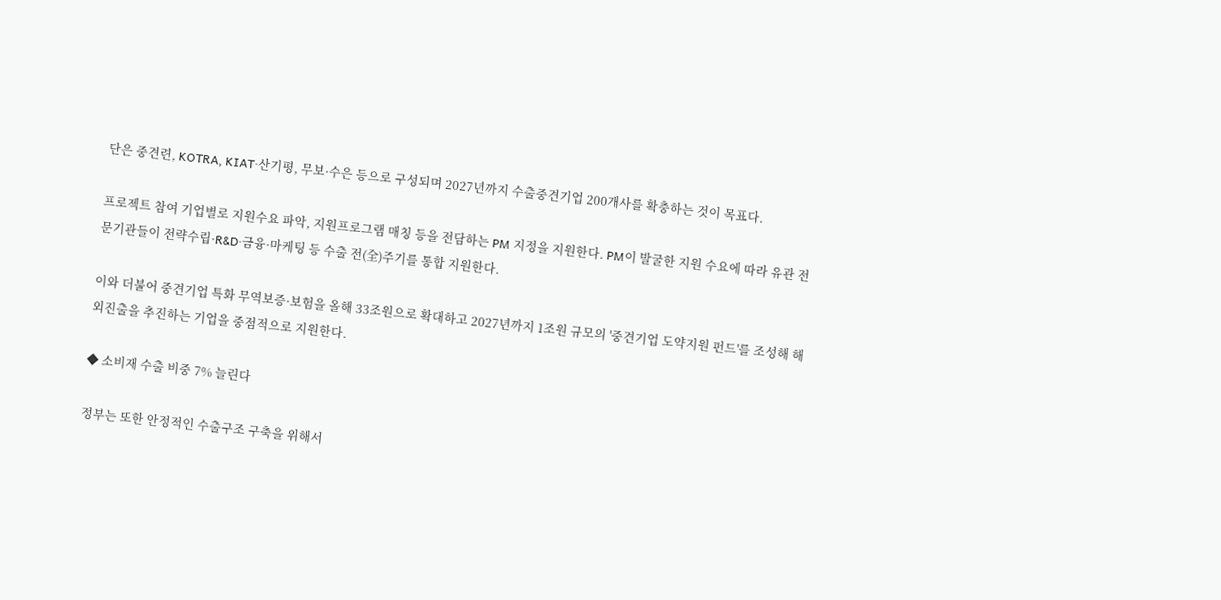단은 중견련, KOTRA, KIAT·산기평, 무보·수은 등으로 구성되며 2027년까지 수출중견기업 200개사를 확충하는 것이 목표다.

프로젝트 참여 기업별로 지원수요 파악, 지원프로그램 매칭 등을 전담하는 PM 지정을 지원한다. PM이 발굴한 지원 수요에 따라 유관 전문기관들이 전략수립·R&D·금융·마케팅 등 수출 전(全)주기를 통합 지원한다.

이와 더불어 중견기업 특화 무역보증·보험을 올해 33조원으로 확대하고 2027년까지 1조원 규모의 '중견기업 도약지원 펀드'를 조성해 해외진출을 추진하는 기업을 중점적으로 지원한다.

◆ 소비재 수출 비중 7% 늘린다

정부는 또한 안정적인 수출구조 구축을 위해서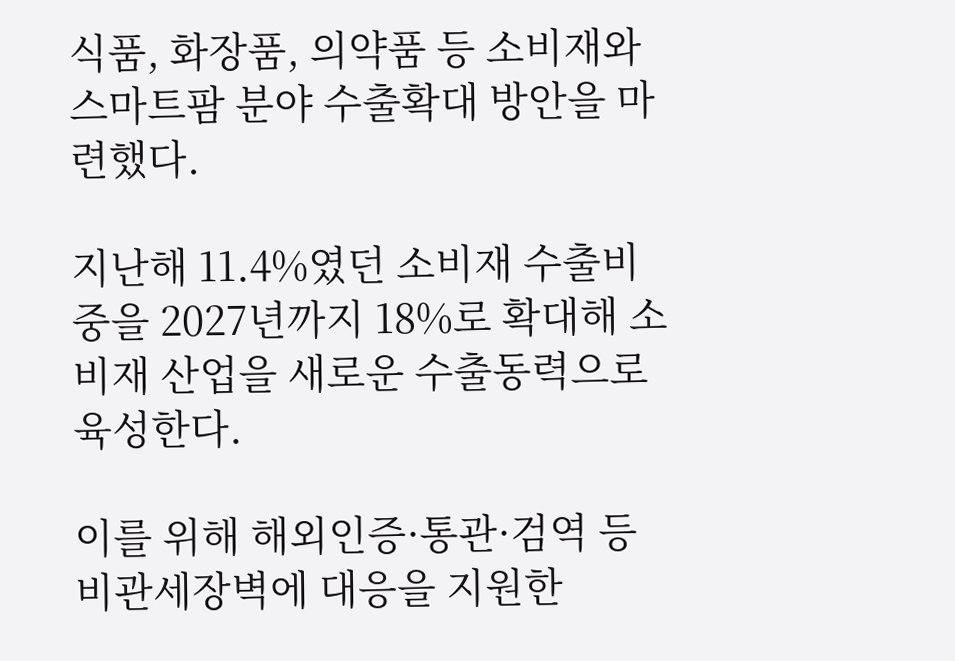식품, 화장품, 의약품 등 소비재와 스마트팜 분야 수출확대 방안을 마련했다.

지난해 11.4%였던 소비재 수출비중을 2027년까지 18%로 확대해 소비재 산업을 새로운 수출동력으로 육성한다.

이를 위해 해외인증·통관·검역 등 비관세장벽에 대응을 지원한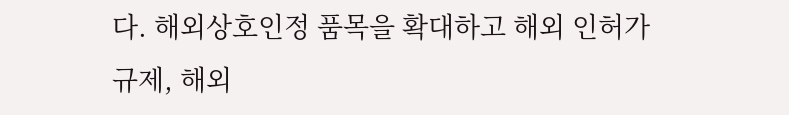다. 해외상호인정 품목을 확대하고 해외 인허가규제, 해외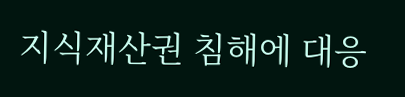지식재산권 침해에 대응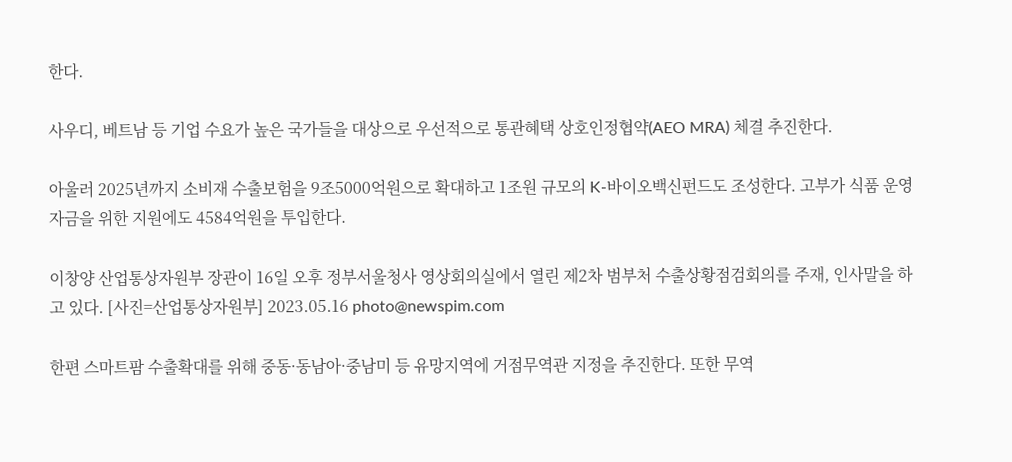한다.

사우디, 베트남 등 기업 수요가 높은 국가들을 대상으로 우선적으로 통관혜택 상호인정협약(AEO MRA) 체결 추진한다.

아울러 2025년까지 소비재 수출보험을 9조5000억원으로 확대하고 1조원 규모의 K-바이오백신펀드도 조성한다. 고부가 식품 운영자금을 위한 지원에도 4584억원을 투입한다.

이창양 산업통상자원부 장관이 16일 오후 정부서울청사 영상회의실에서 열린 제2차 범부처 수출상황점검회의를 주재, 인사말을 하고 있다. [사진=산업통상자원부] 2023.05.16 photo@newspim.com

한편 스마트팜 수출확대를 위해 중동·동남아·중남미 등 유망지역에 거점무역관 지정을 추진한다. 또한 무역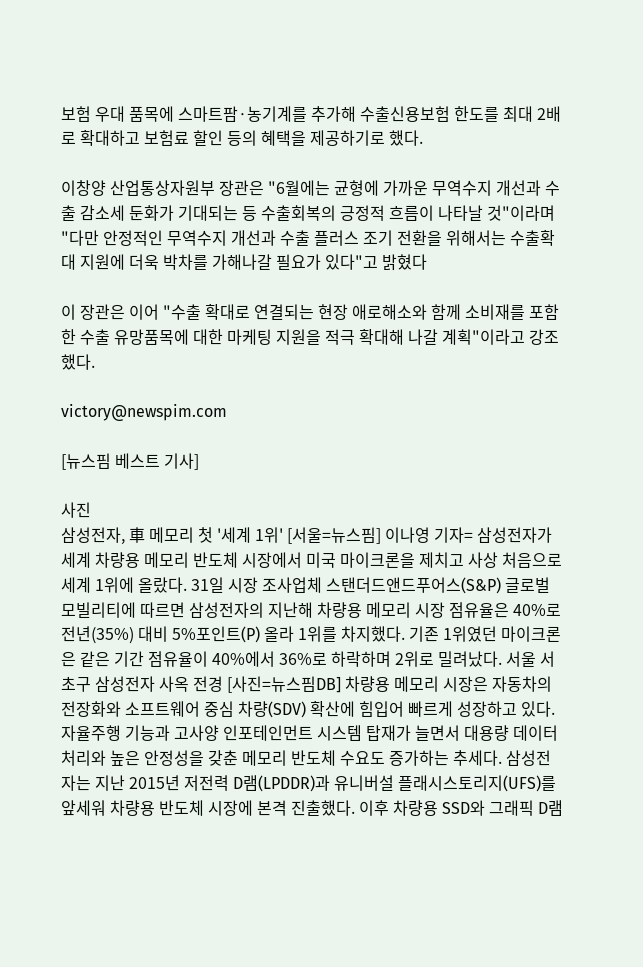보험 우대 품목에 스마트팜·농기계를 추가해 수출신용보험 한도를 최대 2배로 확대하고 보험료 할인 등의 혜택을 제공하기로 했다.

이창양 산업통상자원부 장관은 "6월에는 균형에 가까운 무역수지 개선과 수출 감소세 둔화가 기대되는 등 수출회복의 긍정적 흐름이 나타날 것"이라며 "다만 안정적인 무역수지 개선과 수출 플러스 조기 전환을 위해서는 수출확대 지원에 더욱 박차를 가해나갈 필요가 있다"고 밝혔다

이 장관은 이어 "수출 확대로 연결되는 현장 애로해소와 함께 소비재를 포함한 수출 유망품목에 대한 마케팅 지원을 적극 확대해 나갈 계획"이라고 강조했다.

victory@newspim.com

[뉴스핌 베스트 기사]

사진
삼성전자, 車 메모리 첫 '세계 1위' [서울=뉴스핌] 이나영 기자= 삼성전자가 세계 차량용 메모리 반도체 시장에서 미국 마이크론을 제치고 사상 처음으로 세계 1위에 올랐다. 31일 시장 조사업체 스탠더드앤드푸어스(S&P) 글로벌 모빌리티에 따르면 삼성전자의 지난해 차량용 메모리 시장 점유율은 40%로 전년(35%) 대비 5%포인트(P) 올라 1위를 차지했다. 기존 1위였던 마이크론은 같은 기간 점유율이 40%에서 36%로 하락하며 2위로 밀려났다. 서울 서초구 삼성전자 사옥 전경 [사진=뉴스핌DB] 차량용 메모리 시장은 자동차의 전장화와 소프트웨어 중심 차량(SDV) 확산에 힘입어 빠르게 성장하고 있다. 자율주행 기능과 고사양 인포테인먼트 시스템 탑재가 늘면서 대용량 데이터 처리와 높은 안정성을 갖춘 메모리 반도체 수요도 증가하는 추세다. 삼성전자는 지난 2015년 저전력 D램(LPDDR)과 유니버설 플래시스토리지(UFS)를 앞세워 차량용 반도체 시장에 본격 진출했다. 이후 차량용 SSD와 그래픽 D램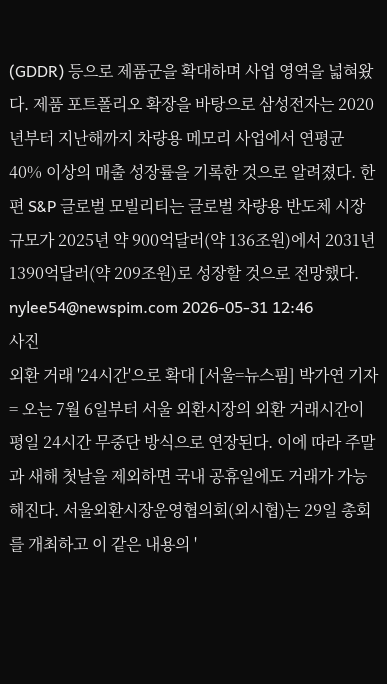(GDDR) 등으로 제품군을 확대하며 사업 영역을 넓혀왔다. 제품 포트폴리오 확장을 바탕으로 삼성전자는 2020년부터 지난해까지 차량용 메모리 사업에서 연평균 40% 이상의 매출 성장률을 기록한 것으로 알려졌다. 한편 S&P 글로벌 모빌리티는 글로벌 차량용 반도체 시장 규모가 2025년 약 900억달러(약 136조원)에서 2031년 1390억달러(약 209조원)로 성장할 것으로 전망했다. nylee54@newspim.com 2026-05-31 12:46
사진
외환 거래 '24시간'으로 확대 [서울=뉴스핌] 박가연 기자 = 오는 7월 6일부터 서울 외환시장의 외환 거래시간이 평일 24시간 무중단 방식으로 연장된다. 이에 따라 주말과 새해 첫날을 제외하면 국내 공휴일에도 거래가 가능해진다. 서울외환시장운영협의회(외시협)는 29일 총회를 개최하고 이 같은 내용의 '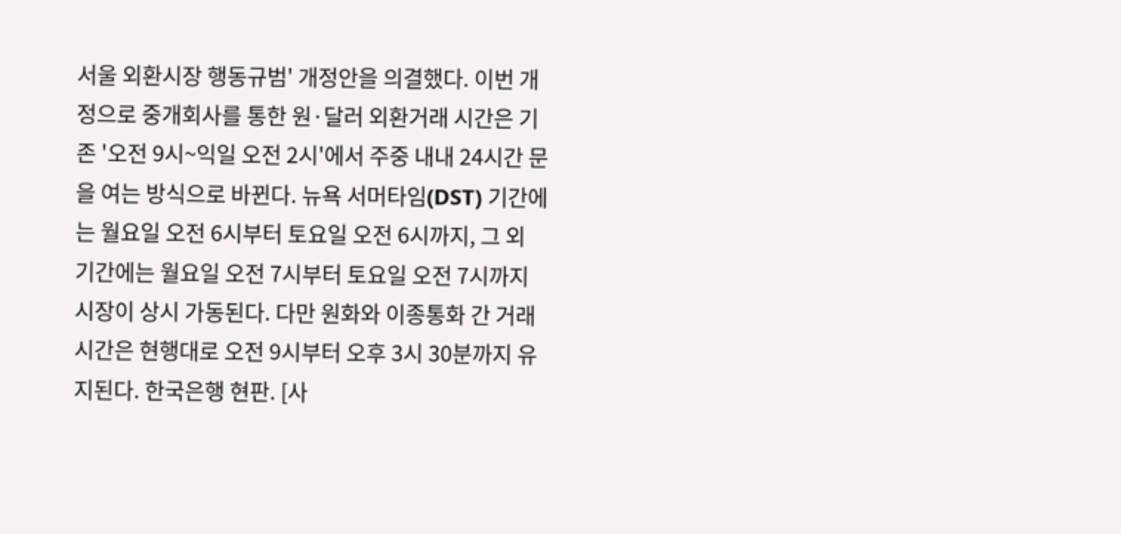서울 외환시장 행동규범' 개정안을 의결했다. 이번 개정으로 중개회사를 통한 원·달러 외환거래 시간은 기존 '오전 9시~익일 오전 2시'에서 주중 내내 24시간 문을 여는 방식으로 바뀐다. 뉴욕 서머타임(DST) 기간에는 월요일 오전 6시부터 토요일 오전 6시까지, 그 외 기간에는 월요일 오전 7시부터 토요일 오전 7시까지 시장이 상시 가동된다. 다만 원화와 이종통화 간 거래시간은 현행대로 오전 9시부터 오후 3시 30분까지 유지된다. 한국은행 현판. [사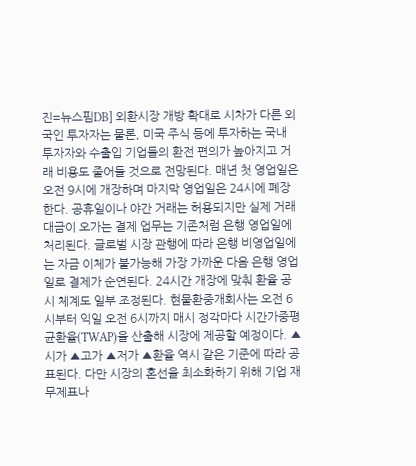진=뉴스핌DB] 외환시장 개방 확대로 시차가 다른 외국인 투자자는 물론, 미국 주식 등에 투자하는 국내 투자자와 수출입 기업들의 환전 편의가 높아지고 거래 비용도 줄어들 것으로 전망된다. 매년 첫 영업일은 오전 9시에 개장하며 마지막 영업일은 24시에 폐장한다. 공휴일이나 야간 거래는 허용되지만 실제 거래 대금이 오가는 결제 업무는 기존처럼 은행 영업일에 처리된다. 글로벌 시장 관행에 따라 은행 비영업일에는 자금 이체가 불가능해 가장 가까운 다음 은행 영업일로 결제가 순연된다. 24시간 개장에 맞춰 환율 공시 체계도 일부 조정된다. 현물환중개회사는 오전 6시부터 익일 오전 6시까지 매시 정각마다 시간가중평균환율(TWAP)을 산출해 시장에 제공할 예정이다. ▲시가 ▲고가 ▲저가 ▲환율 역시 같은 기준에 따라 공표된다. 다만 시장의 혼선을 최소화하기 위해 기업 재무제표나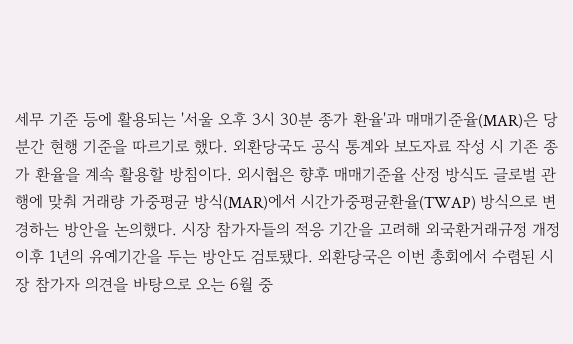세무 기준 등에 활용되는 '서울 오후 3시 30분 종가 환율'과 매매기준율(MAR)은 당분간 현행 기준을 따르기로 했다. 외환당국도 공식 통계와 보도자료 작성 시 기존 종가 환율을 계속 활용할 방침이다. 외시협은 향후 매매기준율 산정 방식도 글로벌 관행에 맞춰 거래량 가중평균 방식(MAR)에서 시간가중평균환율(TWAP) 방식으로 변경하는 방안을 논의했다. 시장 참가자들의 적응 기간을 고려해 외국환거래규정 개정 이후 1년의 유예기간을 두는 방안도 검토됐다. 외환당국은 이번 총회에서 수렴된 시장 참가자 의견을 바탕으로 오는 6월 중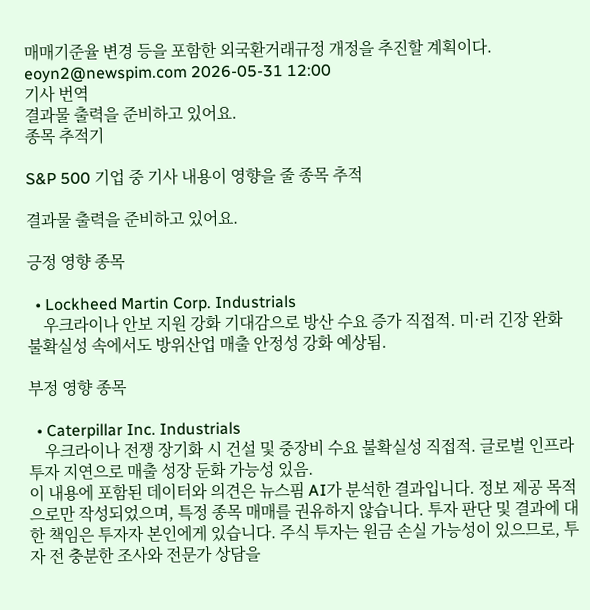매매기준율 변경 등을 포함한 외국환거래규정 개정을 추진할 계획이다. eoyn2@newspim.com 2026-05-31 12:00
기사 번역
결과물 출력을 준비하고 있어요.
종목 추적기

S&P 500 기업 중 기사 내용이 영향을 줄 종목 추적

결과물 출력을 준비하고 있어요.

긍정 영향 종목

  • Lockheed Martin Corp. Industrials
    우크라이나 안보 지원 강화 기대감으로 방산 수요 증가 직접적. 미·러 긴장 완화 불확실성 속에서도 방위산업 매출 안정성 강화 예상됨.

부정 영향 종목

  • Caterpillar Inc. Industrials
    우크라이나 전쟁 장기화 시 건설 및 중장비 수요 불확실성 직접적. 글로벌 인프라 투자 지연으로 매출 성장 둔화 가능성 있음.
이 내용에 포함된 데이터와 의견은 뉴스핌 AI가 분석한 결과입니다. 정보 제공 목적으로만 작성되었으며, 특정 종목 매매를 권유하지 않습니다. 투자 판단 및 결과에 대한 책임은 투자자 본인에게 있습니다. 주식 투자는 원금 손실 가능성이 있으므로, 투자 전 충분한 조사와 전문가 상담을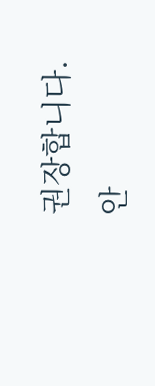권장합니다.
안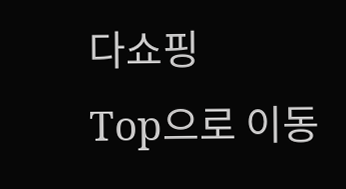다쇼핑
Top으로 이동